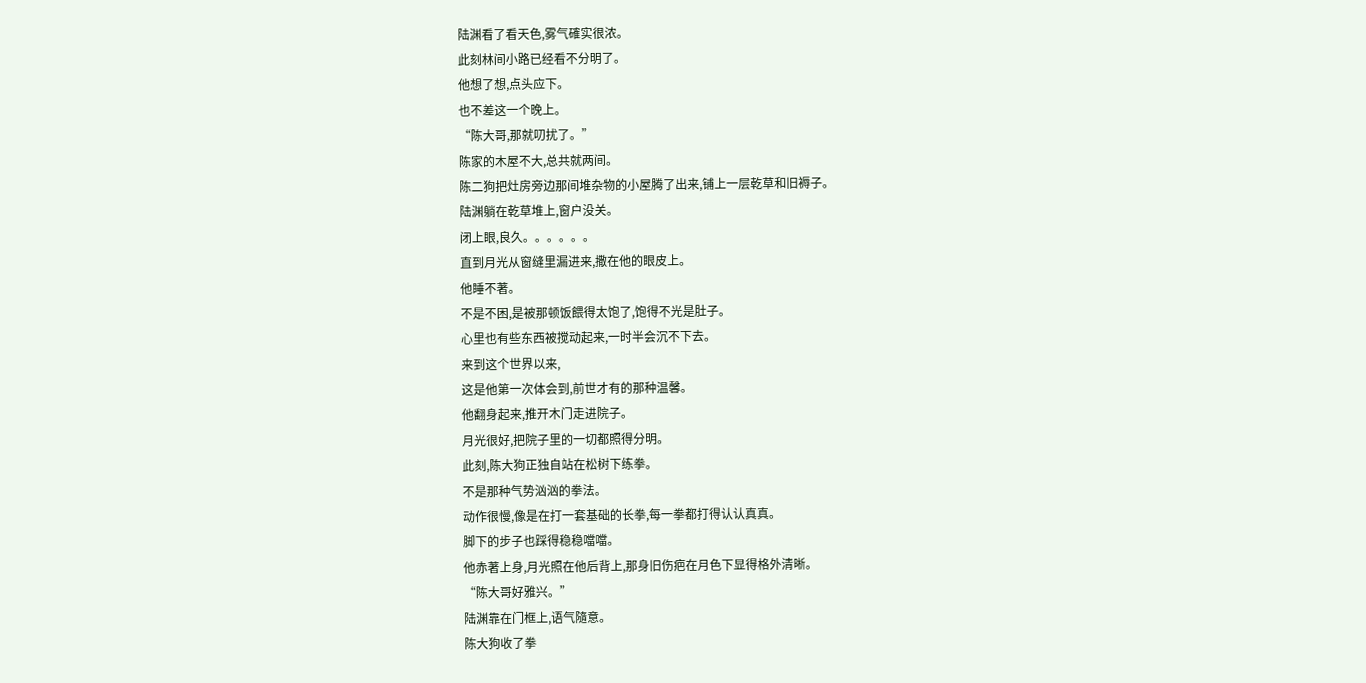陆渊看了看天色,雾气確实很浓。
此刻林间小路已经看不分明了。
他想了想,点头应下。
也不差这一个晚上。
“陈大哥,那就叨扰了。”
陈家的木屋不大,总共就两间。
陈二狗把灶房旁边那间堆杂物的小屋腾了出来,铺上一层乾草和旧褥子。
陆渊躺在乾草堆上,窗户没关。
闭上眼,良久。。。。。。
直到月光从窗缝里漏进来,撒在他的眼皮上。
他睡不著。
不是不困,是被那顿饭餵得太饱了,饱得不光是肚子。
心里也有些东西被搅动起来,一时半会沉不下去。
来到这个世界以来,
这是他第一次体会到,前世才有的那种温馨。
他翻身起来,推开木门走进院子。
月光很好,把院子里的一切都照得分明。
此刻,陈大狗正独自站在松树下练拳。
不是那种气势汹汹的拳法。
动作很慢,像是在打一套基础的长拳,每一拳都打得认认真真。
脚下的步子也踩得稳稳噹噹。
他赤著上身,月光照在他后背上,那身旧伤疤在月色下显得格外清晰。
“陈大哥好雅兴。”
陆渊靠在门框上,语气隨意。
陈大狗收了拳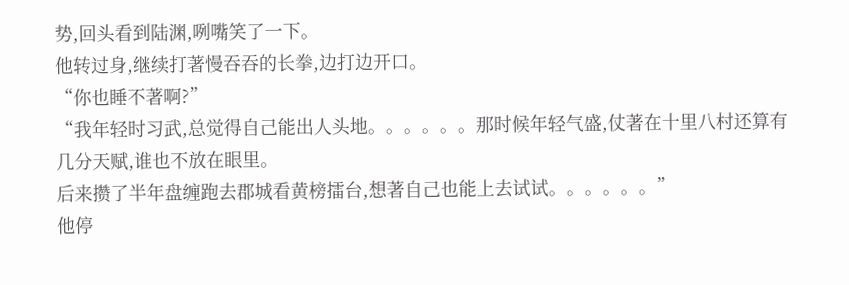势,回头看到陆渊,咧嘴笑了一下。
他转过身,继续打著慢吞吞的长拳,边打边开口。
“你也睡不著啊?”
“我年轻时习武,总觉得自己能出人头地。。。。。。那时候年轻气盛,仗著在十里八村还算有几分天赋,谁也不放在眼里。
后来攒了半年盘缠跑去郡城看黄榜擂台,想著自己也能上去试试。。。。。。”
他停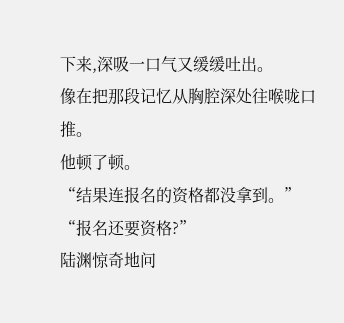下来,深吸一口气又缓缓吐出。
像在把那段记忆从胸腔深处往喉咙口推。
他顿了顿。
“结果连报名的资格都没拿到。”
“报名还要资格?”
陆渊惊奇地问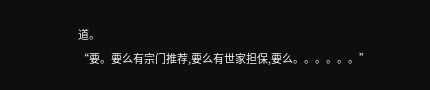道。
“要。要么有宗门推荐,要么有世家担保,要么。。。。。。”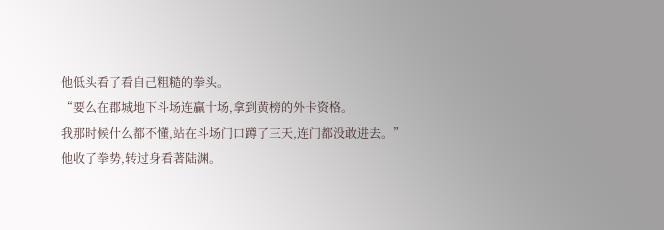他低头看了看自己粗糙的拳头。
“要么在郡城地下斗场连贏十场,拿到黄榜的外卡资格。
我那时候什么都不懂,站在斗场门口蹲了三天,连门都没敢进去。”
他收了拳势,转过身看著陆渊。